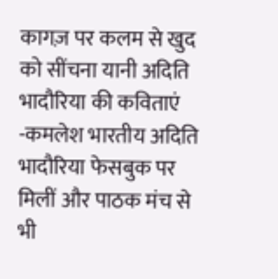कागज़ पर कलम से खुद को सींचना यानी अदिति भादौरिया की कविताएं -कमलेश भारतीय अदिति भादौरिया फेसबुक पर मिलीं और पाठक मंच से भी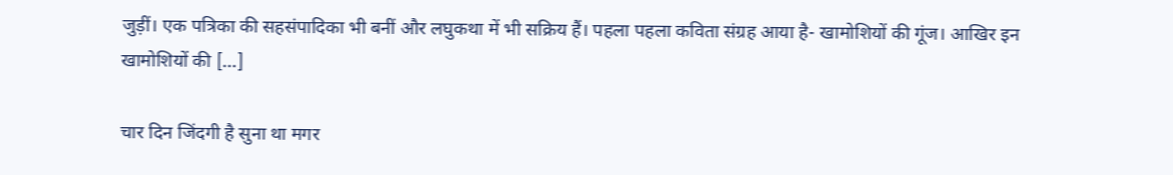जुड़ीं। एक पत्रिका की सहसंपादिका भी बनीं और लघुकथा में भी सक्रिय हैं। पहला पहला कविता संग्रह आया है- खामोशियों की गूंज। आखिर इन खामोशियों की […]

चार दिन जिंदगी है सुना था मगर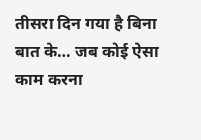तीसरा दिन गया है बिना बात के… जब कोई ऐसा काम करना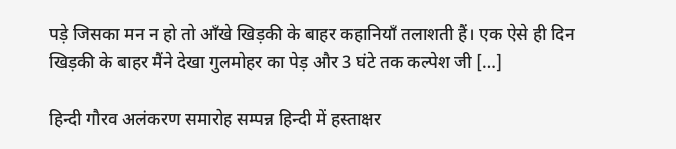पड़े जिसका मन न हो तो आँखे खिड़की के बाहर कहानियाँ तलाशती हैं। एक ऐसे ही दिन खिड़की के बाहर मैंने देखा गुलमोहर का पेड़ और 3 घंटे तक कल्पेश जी […]

हिन्दी गौरव अलंकरण समारोह सम्पन्न हिन्दी में हस्ताक्षर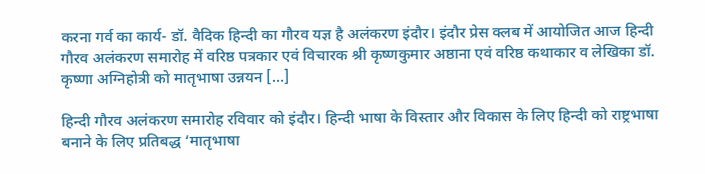करना गर्व का कार्य- डॉ. वैदिक हिन्दी का गौरव यज्ञ है अलंकरण इंदौर। इंदौर प्रेस क्लब में आयोजित आज हिन्दी गौरव अलंकरण समारोह में वरिष्ठ पत्रकार एवं विचारक श्री कृष्णकुमार अष्ठाना एवं वरिष्ठ कथाकार व लेखिका डॉ. कृष्णा अग्निहोत्री को मातृभाषा उन्नयन […]

हिन्दी गौरव अलंकरण समारोह रविवार को इंदौर। हिन्दी भाषा के विस्तार और विकास के लिए हिन्दी को राष्ट्रभाषा बनाने के लिए प्रतिबद्ध ‘मातृभाषा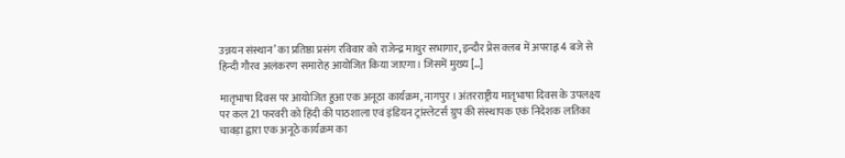उन्नयन संस्थान’ का प्रतिष्ठा प्रसंग रविवार को राजेन्द्र माथुर सभागार, इन्दौर प्रेस क्लब में अपराह्न 4 बजे से हिन्दी गौरव अलंकरण समारोह आयोजित किया जाएगा। जिसमें मुख्य […]

मातृभाषा दिवस पर आयोजित हुआ एक अनूठा कार्यक्रम, नागपुर । अंतरराष्ट्रीय मातृभाषा दिवस के उपलक्ष्य पर कल 21 फरवरी को हिंदी की पाठशाला एवं इंडियन ट्रांस्लेटर्स ग्रुप की संस्थापक एकं निदेशक लतिका चावड़ा द्वारा एक अनूठे कार्यक्रम का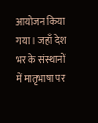आयोजन किया गया। जहाँ देश भर के संस्थानों में मातृभाषा पर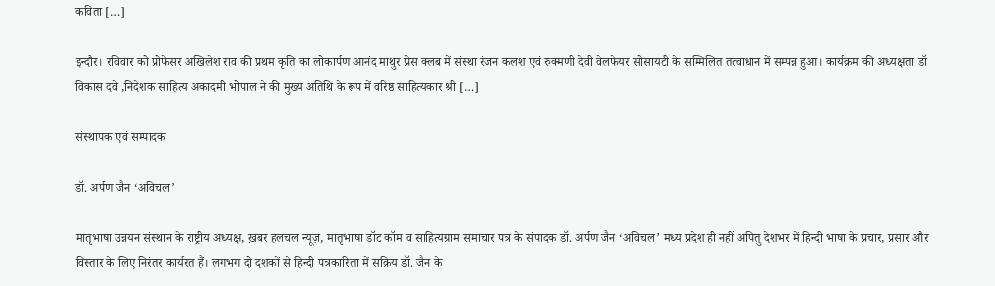कविता […]

इन्दौर। रविवार को प्रोफेसर अखिलेश राव की प्रथम कृति का लोकार्पण आनंद माथुर प्रेस क्लब में संस्था रंजन कलश एवं रुक्मणी देवी वेलफेयर सोसायटी के सम्मिलित तत्वाधान में सम्पन्न हुआ। कार्यक्रम की अध्यक्षता डॉ विकास दवे ,निदेशक साहित्य अकादमी भोपाल ने की मुख्य अतिथि के रूप में वरिष्ठ साहित्यकार श्री […]

संस्थापक एवं सम्पादक

डॉ. अर्पण जैन ‘अविचल’

मातृभाषा उन्नयन संस्थान के राष्ट्रीय अध्यक्ष, ख़बर हलचल न्यूज़, मातृभाषा डॉट कॉम व साहित्यग्राम समाचार पत्र के संपादक डॉ. अर्पण जैन ‘अविचल’ मध्य प्रदेश ही नहीं अपितु देशभर में हिन्दी भाषा के प्रचार, प्रसार और विस्तार के लिए निरंतर कार्यरत हैं। लगभग दो दशकों से हिन्दी पत्रकारिता में सक्रिय डॉ. जैन के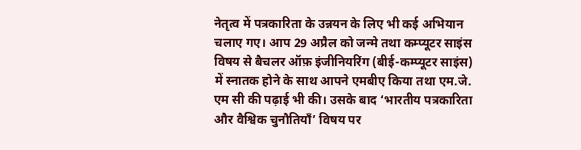नेतृत्व में पत्रकारिता के उन्नयन के लिए भी कई अभियान चलाए गए। आप 29 अप्रैल को जन्मे तथा कम्प्यूटर साइंस विषय से बैचलर ऑफ़ इंजीनियरिंग (बीई-कम्प्यूटर साइंस) में स्नातक होने के साथ आपने एमबीए किया तथा एम.जे. एम सी की पढ़ाई भी की। उसके बाद ‘भारतीय पत्रकारिता और वैश्विक चुनौतियाँ’ विषय पर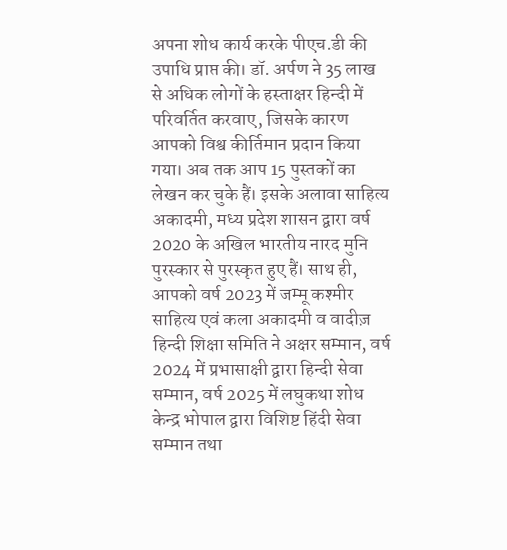अपना शोध कार्य करके पीएच.डी की उपाधि प्राप्त की। डॉ. अर्पण ने 35 लाख से अधिक लोगों के हस्ताक्षर हिन्दी में परिवर्तित करवाए, जिसके कारण आपको विश्व कीर्तिमान प्रदान किया गया। अब तक आप 15 पुस्तकों का लेखन कर चुके हैं। इसके अलावा साहित्य अकादमी, मध्य प्रदेश शासन द्वारा वर्ष 2020 के अखिल भारतीय नारद मुनि पुरस्कार से पुरस्कृत हुए हैं। साथ ही, आपको वर्ष 2023 में जम्मू कश्मीर साहित्य एवं कला अकादमी व वादीज़ हिन्दी शिक्षा समिति ने अक्षर सम्मान, वर्ष 2024 में प्रभासाक्षी द्वारा हिन्दी सेवा सम्मान, वर्ष 2025 में लघुकथा शोध केन्द्र भोपाल द्वारा विशिष्ट हिंदी सेवा सम्मान तथा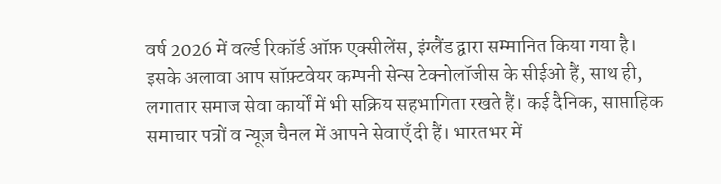वर्ष 2026 में वर्ल्ड रिकॉर्ड ऑफ़ एक्सीलेंस, इंग्लैंड द्वारा सम्मानित किया गया है। इसके अलावा आप सॉफ़्टवेयर कम्पनी सेन्स टेक्नोलॉजीस के सीईओ हैं, साथ ही, लगातार समाज सेवा कार्यों में भी सक्रिय सहभागिता रखते हैं। कई दैनिक, साप्ताहिक समाचार पत्रों व न्यूज़ चैनल में आपने सेवाएँ दी हैं। भारतभर में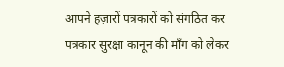आपने हज़ारों पत्रकारों को संगठित कर पत्रकार सुरक्षा कानून की माँग को लेकर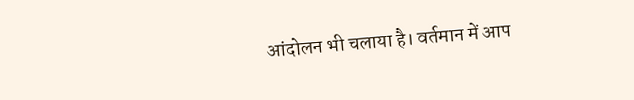आंदोलन भी चलाया है। वर्तमान में आप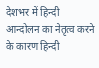देशभर में हिन्दी आन्दोलन का नेतृत्व करने के कारण हिन्दी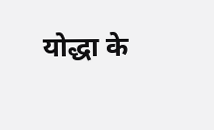योद्धा के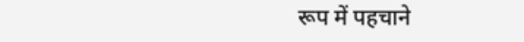रूप में पहचाने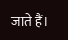जाते हैं।